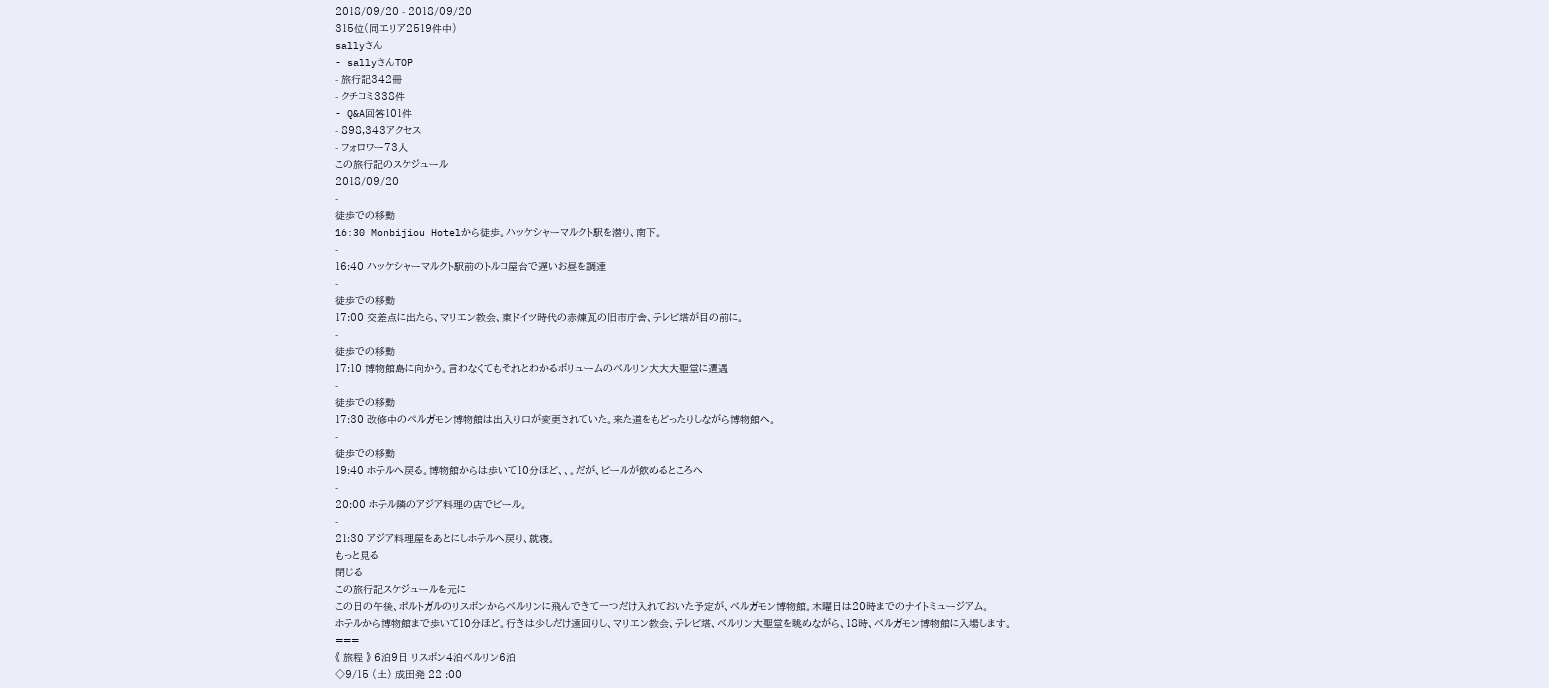2018/09/20 - 2018/09/20
315位(同エリア2519件中)
sallyさん
- sallyさんTOP
- 旅行記342冊
- クチコミ338件
- Q&A回答101件
- 898,343アクセス
- フォロワー73人
この旅行記のスケジュール
2018/09/20
-
徒歩での移動
16:30 Monbijiou Hotelから徒歩。ハッケシャーマルクト駅を潜り、南下。
-
16:40 ハッケシャーマルクト駅前のトルコ屋台で遅いお昼を調達
-
徒歩での移動
17:00 交差点に出たら、マリエン教会、東ドイツ時代の赤煉瓦の旧市庁舎、テレビ塔が目の前に。
-
徒歩での移動
17:10 博物館島に向かう。言わなくてもそれとわかるボリュームのベルリン大大大聖堂に遭遇
-
徒歩での移動
17:30 改修中のペルガモン博物館は出入り口が変更されていた。来た道をもどったりしながら博物館へ。
-
徒歩での移動
19:40 ホテルへ戻る。博物館からは歩いて10分ほど、、。だが、ビールが飲めるところへ
-
20:00 ホテル隣のアジア料理の店でビール。
-
21:30 アジア料理屋をあとにしホテルへ戻り、就寝。
もっと見る
閉じる
この旅行記スケジュールを元に
この日の午後、ポルトガルのリスボンからベルリンに飛んできて一つだけ入れておいた予定が、ベルガモン博物館。木曜日は20時までのナイトミュージアム。
ホテルから博物館まで歩いて10分ほど。行きは少しだけ遠回りし、マリエン教会、テレビ塔、ベルリン大聖堂を眺めながら、18時、ベルガモン博物館に入場します。
===
《 旅程 》 6泊9日 リスボン4泊ベルリン6泊
◇9/15 (土) 成田発 22 :00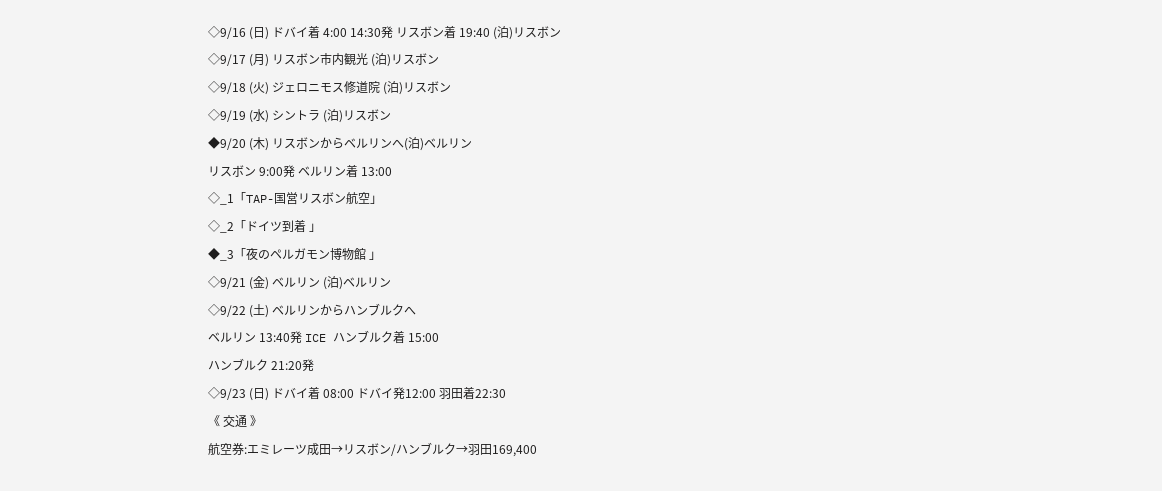◇9/16 (日) ドバイ着 4:00 14:30発 リスボン着 19:40 (泊)リスボン
◇9/17 (月) リスボン市内観光 (泊)リスボン
◇9/18 (火) ジェロニモス修道院 (泊)リスボン
◇9/19 (水) シントラ (泊)リスボン
◆9/20 (木) リスボンからベルリンへ(泊)ベルリン
リスボン 9:00発 ベルリン着 13:00
◇_1「TAP-国営リスボン航空」
◇_2「ドイツ到着 」
◆_3「夜のペルガモン博物館 」
◇9/21 (金) ベルリン (泊)ベルリン
◇9/22 (土) ベルリンからハンブルクへ
ベルリン 13:40発 ICE ハンブルク着 15:00
ハンブルク 21:20発
◇9/23 (日) ドバイ着 08:00 ドバイ発12:00 羽田着22:30
《 交通 》
航空券:エミレーツ成田→リスボン/ハンブルク→羽田169,400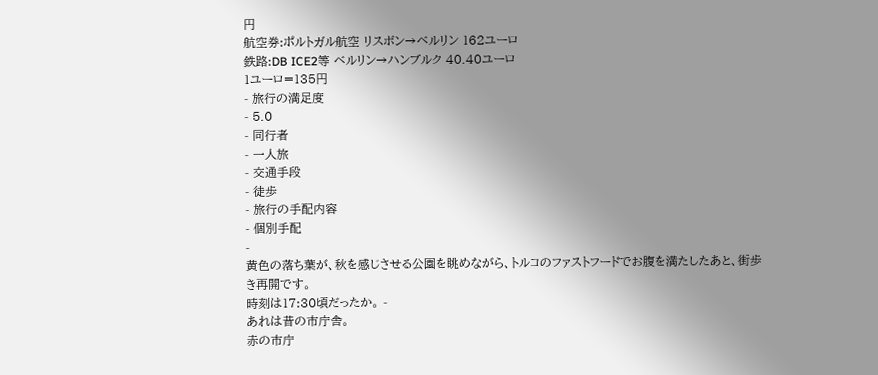円
航空券:ポルトガル航空 リスボン→ベルリン 162ユーロ
鉄路:DB ICE2等 ベルリン→ハンブルク 40.40ユーロ
1ユーロ=135円
- 旅行の満足度
- 5.0
- 同行者
- 一人旅
- 交通手段
- 徒歩
- 旅行の手配内容
- 個別手配
-
黄色の落ち葉が、秋を感じさせる公園を眺めながら、トルコのファストフードでお腹を満たしたあと、街歩き再開です。
時刻は17:30頃だったか。 -
あれは昔の市庁舎。
赤の市庁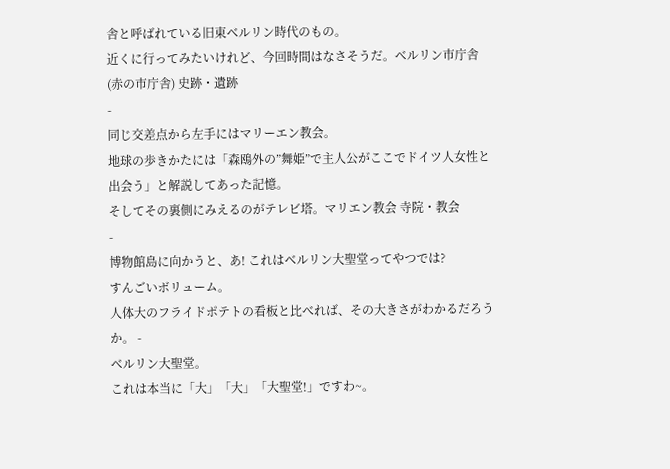舎と呼ばれている旧東ベルリン時代のもの。
近くに行ってみたいけれど、今回時間はなさそうだ。ベルリン市庁舎 (赤の市庁舎) 史跡・遺跡
-
同じ交差点から左手にはマリーエン教会。
地球の歩きかたには「森鴎外の”舞姫”で主人公がここでドイツ人女性と出会う」と解説してあった記憶。
そしてその裏側にみえるのがテレビ塔。マリエン教会 寺院・教会
-
博物館島に向かうと、あ! これはベルリン大聖堂ってやつでは?
すんごいボリューム。
人体大のフライドポテトの看板と比べれば、その大きさがわかるだろうか。 -
ベルリン大聖堂。
これは本当に「大」「大」「大聖堂!」ですわ~。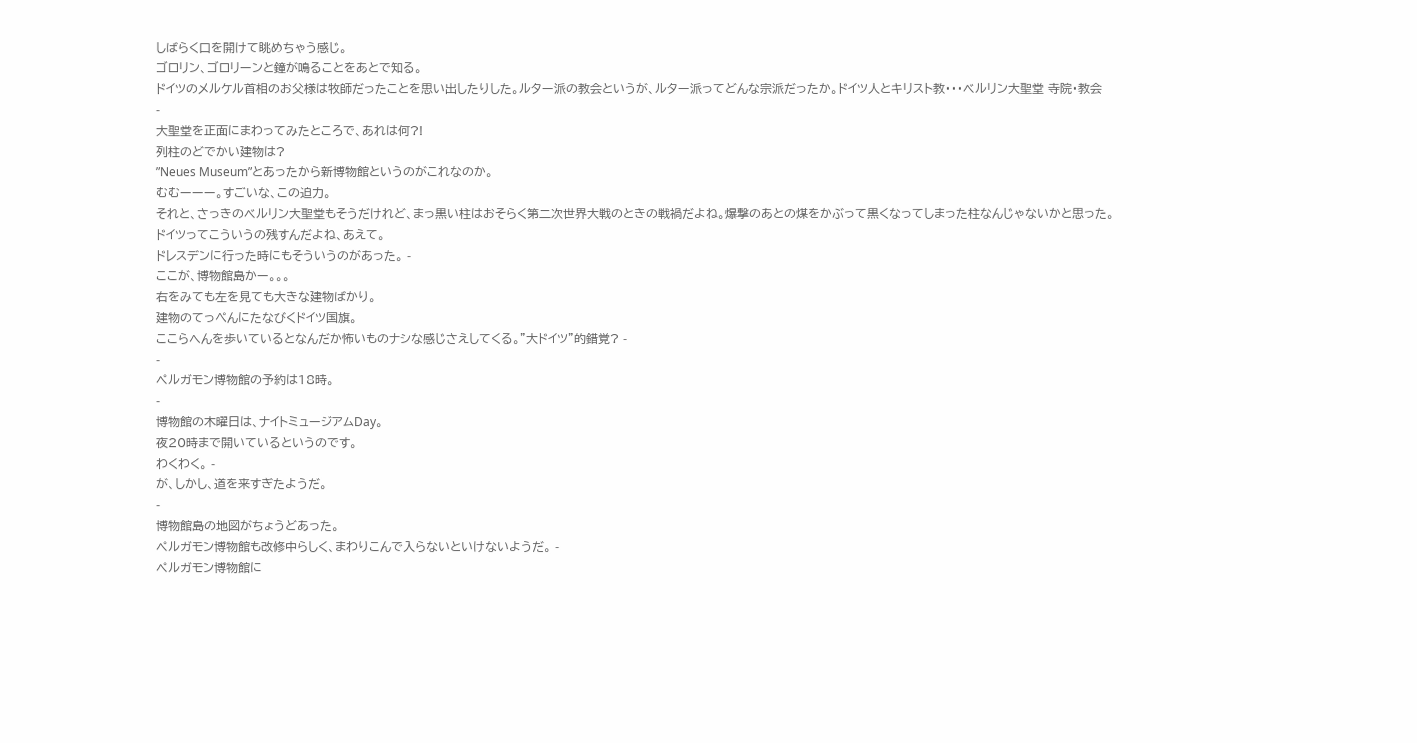しばらく口を開けて眺めちゃう感じ。
ゴロリン、ゴロリーンと鐘が鳴ることをあとで知る。
ドイツのメルケル首相のお父様は牧師だったことを思い出したりした。ルター派の教会というが、ルター派ってどんな宗派だったか。ドイツ人とキリスト教・・・ベルリン大聖堂 寺院・教会
-
大聖堂を正面にまわってみたところで、あれは何?!
列柱のどでかい建物は?
”Neues Museum”とあったから新博物館というのがこれなのか。
むむーーー。すごいな、この迫力。
それと、さっきのベルリン大聖堂もそうだけれど、まっ黒い柱はおそらく第二次世界大戦のときの戦禍だよね。爆撃のあとの煤をかぶって黒くなってしまった柱なんじゃないかと思った。
ドイツってこういうの残すんだよね、あえて。
ドレスデンに行った時にもそういうのがあった。 -
ここが、博物館島かー。。。
右をみても左を見ても大きな建物ばかり。
建物のてっぺんにたなびくドイツ国旗。
ここらへんを歩いているとなんだか怖いものナシな感じさえしてくる。”大ドイツ”的錯覚? -
-
ペルガモン博物館の予約は18時。
-
博物館の木曜日は、ナイトミュージアムDay。
夜20時まで開いているというのです。
わくわく。 -
が、しかし、道を来すぎたようだ。
-
博物館島の地図がちょうどあった。
ペルガモン博物館も改修中らしく、まわりこんで入らないといけないようだ。 -
ペルガモン博物館に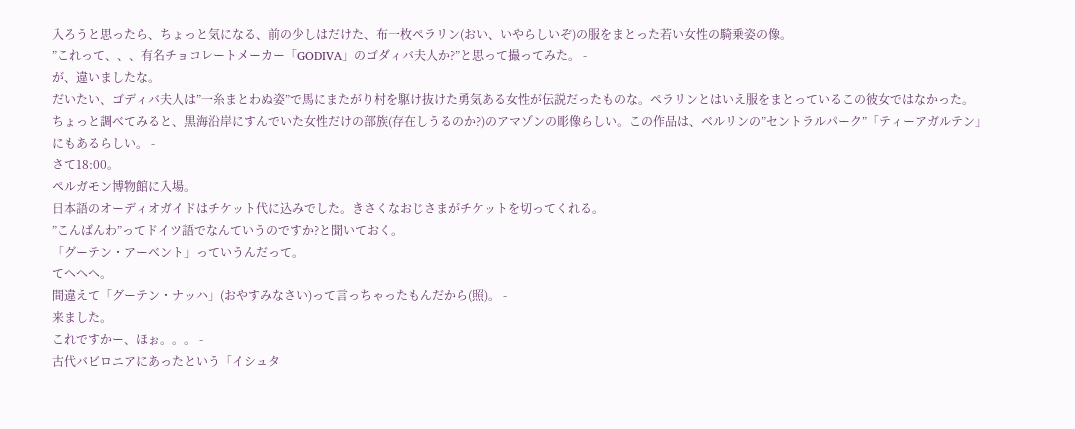入ろうと思ったら、ちょっと気になる、前の少しはだけた、布一枚ペラリン(おい、いやらしいぞ)の服をまとった若い女性の騎乗姿の像。
”これって、、、有名チョコレートメーカー「GODIVA」のゴダィバ夫人か?”と思って撮ってみた。 -
が、違いましたな。
だいたい、ゴディバ夫人は”一糸まとわぬ姿”で馬にまたがり村を駆け抜けた勇気ある女性が伝説だったものな。ペラリンとはいえ服をまとっているこの彼女ではなかった。
ちょっと調べてみると、黒海沿岸にすんでいた女性だけの部族(存在しうるのか?)のアマゾンの彫像らしい。この作品は、ベルリンの”セントラルパーク”「ティーアガルテン」にもあるらしい。 -
さて18:00。
ペルガモン博物館に入場。
日本語のオーディオガイドはチケット代に込みでした。きさくなおじさまがチケットを切ってくれる。
”こんばんわ”ってドイツ語でなんていうのですか?と聞いておく。
「グーテン・アーベント」っていうんだって。
てへへへ。
間違えて「グーテン・ナッハ」(おやすみなさい)って言っちゃったもんだから(照)。 -
来ました。
これですかー、ほぉ。。。 -
古代バビロニアにあったという「イシュタ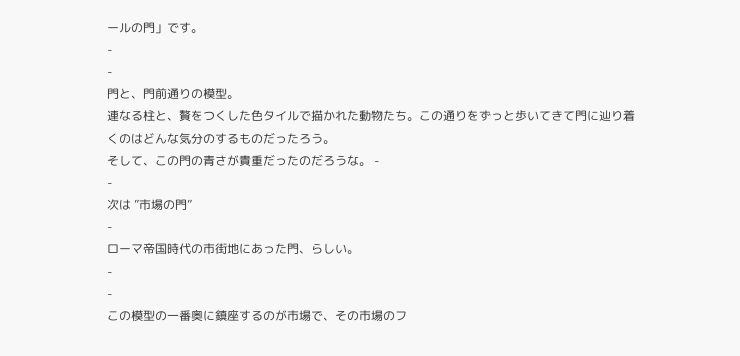ールの門」です。
-
-
門と、門前通りの模型。
連なる柱と、贅をつくした色タイルで描かれた動物たち。この通りをずっと歩いてきて門に辿り着くのはどんな気分のするものだったろう。
そして、この門の青さが貴重だったのだろうな。 -
-
次は ”市場の門”
-
ローマ帝国時代の市街地にあった門、らしい。
-
-
この模型の一番奥に鎮座するのが市場で、その市場のフ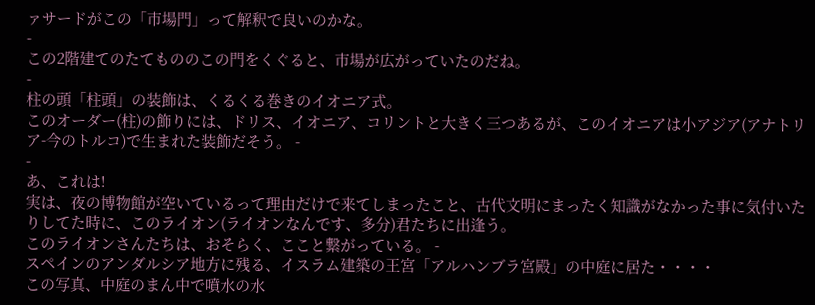ァサードがこの「市場門」って解釈で良いのかな。
-
この2階建てのたてもののこの門をくぐると、市場が広がっていたのだね。
-
柱の頭「柱頭」の装飾は、くるくる巻きのイオニア式。
このオーダー(柱)の飾りには、ドリス、イオニア、コリントと大きく三つあるが、このイオニアは小アジア(アナトリア-今のトルコ)で生まれた装飾だそう。 -
-
あ、これは!
実は、夜の博物館が空いているって理由だけで来てしまったこと、古代文明にまったく知識がなかった事に気付いたりしてた時に、このライオン(ライオンなんです、多分)君たちに出逢う。
このライオンさんたちは、おそらく、ここと繋がっている。 -
スペインのアンダルシア地方に残る、イスラム建築の王宮「アルハンブラ宮殿」の中庭に居た・・・・
この写真、中庭のまん中で噴水の水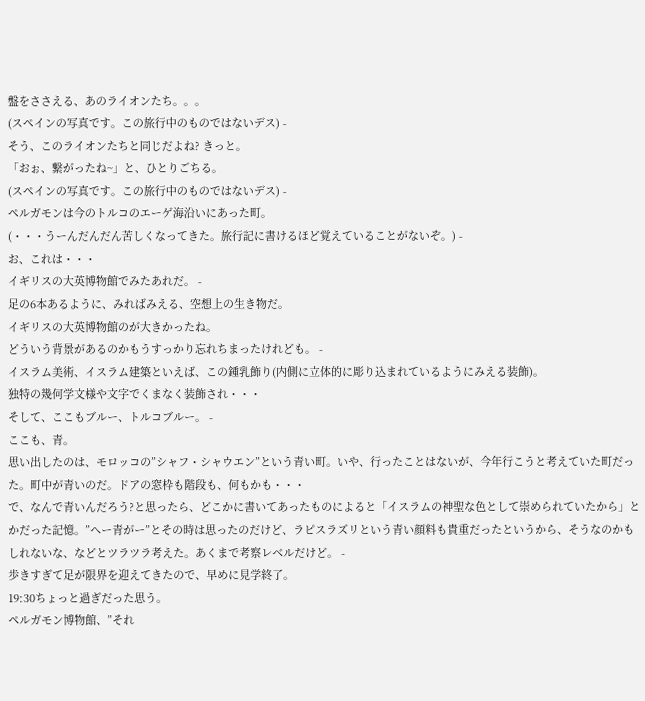盤をささえる、あのライオンたち。。。
(スペインの写真です。この旅行中のものではないデス) -
そう、このライオンたちと同じだよね? きっと。
「おぉ、繋がったね~」と、ひとりごちる。
(スペインの写真です。この旅行中のものではないデス) -
ペルガモンは今のトルコのエーゲ海沿いにあった町。
(・・・うーんだんだん苦しくなってきた。旅行記に書けるほど覚えていることがないぞ。) -
お、これは・・・
イギリスの大英博物館でみたあれだ。 -
足の6本あるように、みればみえる、空想上の生き物だ。
イギリスの大英博物館のが大きかったね。
どういう背景があるのかもうすっかり忘れちまったけれども。 -
イスラム美術、イスラム建築といえば、この鍾乳飾り(内側に立体的に彫り込まれているようにみえる装飾)。
独特の幾何学文様や文字でくまなく装飾され・・・
そして、ここもブルー、トルコブルー。 -
ここも、青。
思い出したのは、モロッコの”シャフ・シャウエン”という青い町。いや、行ったことはないが、今年行こうと考えていた町だった。町中が青いのだ。ドアの窓枠も階段も、何もかも・・・
で、なんで青いんだろう?と思ったら、どこかに書いてあったものによると「イスラムの神聖な色として崇められていたから」とかだった記憶。”へー青がー”とその時は思ったのだけど、ラピスラズリという青い顔料も貴重だったというから、そうなのかもしれないな、などとツラツラ考えた。あくまで考察レベルだけど。 -
歩きすぎて足が限界を迎えてきたので、早めに見学終了。
19:30ちょっと過ぎだった思う。
ペルガモン博物館、”それ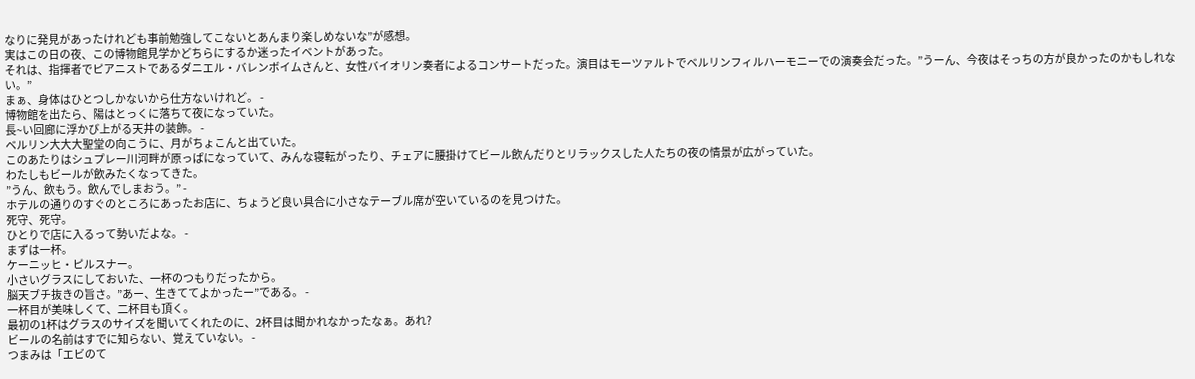なりに発見があったけれども事前勉強してこないとあんまり楽しめないな”が感想。
実はこの日の夜、この博物館見学かどちらにするか迷ったイベントがあった。
それは、指揮者でピアニストであるダニエル・バレンボイムさんと、女性バイオリン奏者によるコンサートだった。演目はモーツァルトでベルリンフィルハーモニーでの演奏会だった。”うーん、今夜はそっちの方が良かったのかもしれない。”
まぁ、身体はひとつしかないから仕方ないけれど。 -
博物館を出たら、陽はとっくに落ちて夜になっていた。
長~い回廊に浮かび上がる天井の装飾。 -
ベルリン大大大聖堂の向こうに、月がちょこんと出ていた。
このあたりはシュプレー川河畔が原っぱになっていて、みんな寝転がったり、チェアに腰掛けてビール飲んだりとリラックスした人たちの夜の情景が広がっていた。
わたしもビールが飲みたくなってきた。
”うん、飲もう。飲んでしまおう。” -
ホテルの通りのすぐのところにあったお店に、ちょうど良い具合に小さなテーブル席が空いているのを見つけた。
死守、死守。
ひとりで店に入るって勢いだよな。 -
まずは一杯。
ケーニッヒ・ピルスナー。
小さいグラスにしておいた、一杯のつもりだったから。
脳天ブチ抜きの旨さ。”あー、生きててよかったー”である。 -
一杯目が美味しくて、二杯目も頂く。
最初の1杯はグラスのサイズを聞いてくれたのに、2杯目は聞かれなかったなぁ。あれ?
ビールの名前はすでに知らない、覚えていない。 -
つまみは「エビのて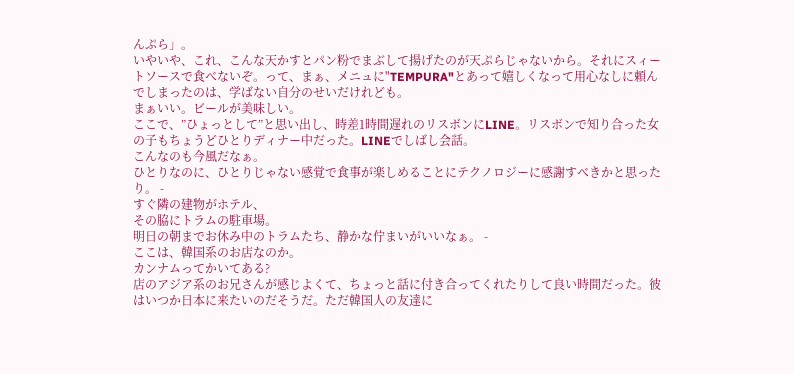んぷら」。
いやいや、これ、こんな天かすとパン粉でまぶして揚げたのが天ぷらじゃないから。それにスィートソースで食べないぞ。って、まぁ、メニュに"TEMPURA"とあって嬉しくなって用心なしに頼んでしまったのは、学ばない自分のせいだけれども。
まぁいい。ビールが美味しい。
ここで、”ひょっとして”と思い出し、時差1時間遅れのリスボンにLINE。リスボンで知り合った女の子もちょうどひとりディナー中だった。LINEでしばし会話。
こんなのも今風だなぁ。
ひとりなのに、ひとりじゃない感覚で食事が楽しめることにテクノロジーに感謝すべきかと思ったり。 -
すぐ隣の建物がホテル、
その脇にトラムの駐車場。
明日の朝までお休み中のトラムたち、静かな佇まいがいいなぁ。 -
ここは、韓国系のお店なのか。
カンナムってかいてある?
店のアジア系のお兄さんが感じよくて、ちょっと話に付き合ってくれたりして良い時間だった。彼はいつか日本に来たいのだそうだ。ただ韓国人の友達に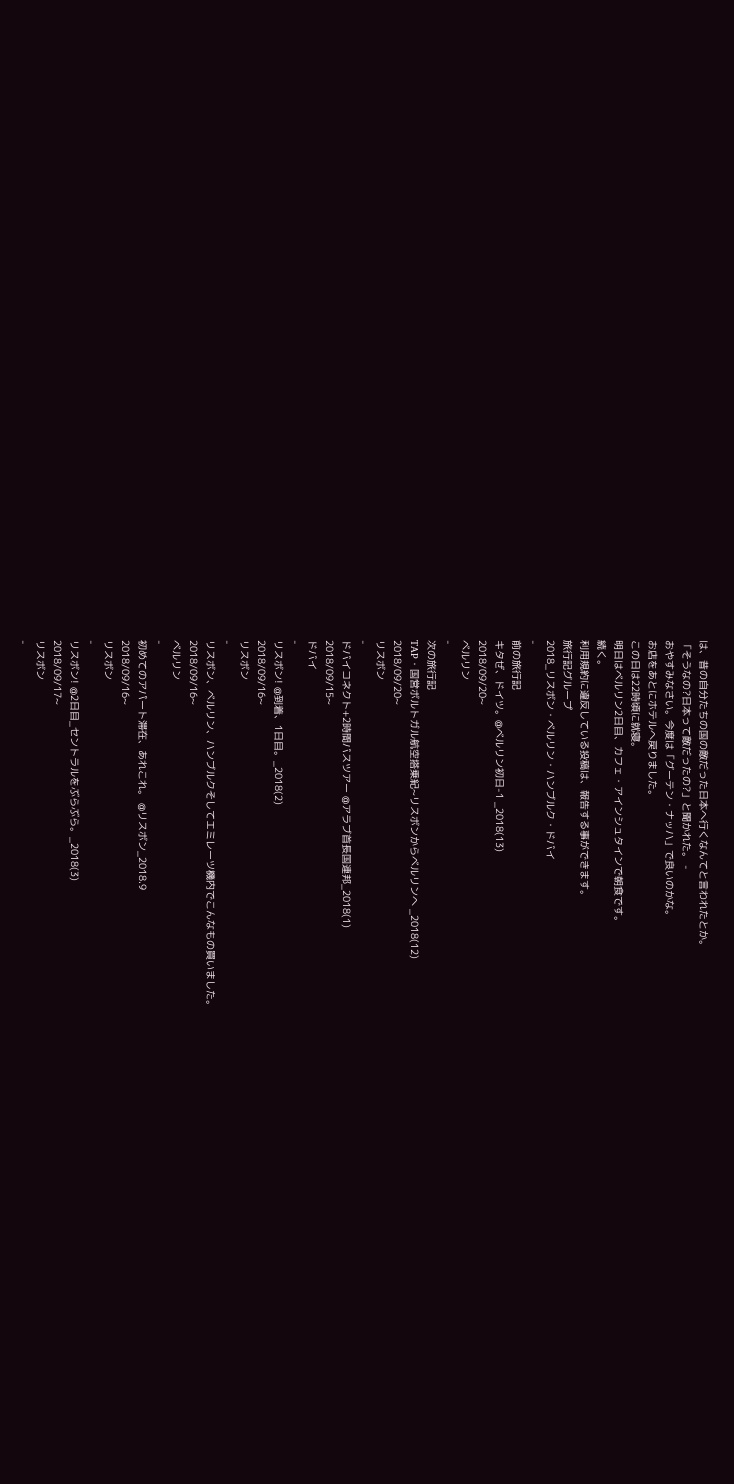は、昔の自分たちの国の敵だった日本へ行くなんてと言われたとか。
「そうなの?日本って敵だったの?」と聞かれた。 -
おやすみなさい。今度は「グーテン・ナッハ」で良いのかな。
お店をあとにホテルへ戻りました。
この日は22時頃に就寝。
明日はベルリン2日目、カフェ・アインシュタインで朝食です。
続く。
利用規約に違反している投稿は、報告する事ができます。
旅行記グループ
2018_リスボン・ベルリン・ハンブルク・ドバイ
-
前の旅行記
キタぜ、ドイツ。@ベルリン初日-1 _2018(13)
2018/09/20~
ベルリン
-
次の旅行記
TAP・国営ボルトガル航空搭乗紀~リスボンからベルリンへ _2018(12)
2018/09/20~
リスボン
-
ドバイコネクト+2時間バスツアー @アラブ首長国連邦_2018(1)
2018/09/15~
ドバイ
-
リスボン! @到着、1日目。_2018(2)
2018/09/16~
リスボン
-
リスボン、ベルリン、ハンブルクそしてエミレーツ機内でこんなもの買いました。
2018/09/16~
ベルリン
-
初めてのアパート滞在、あれこれ。 @リスボン_2018.9
2018/09/16~
リスボン
-
リスボン! @2日目_セントラルをぶらぶら。_2018(3)
2018/09/17~
リスボン
-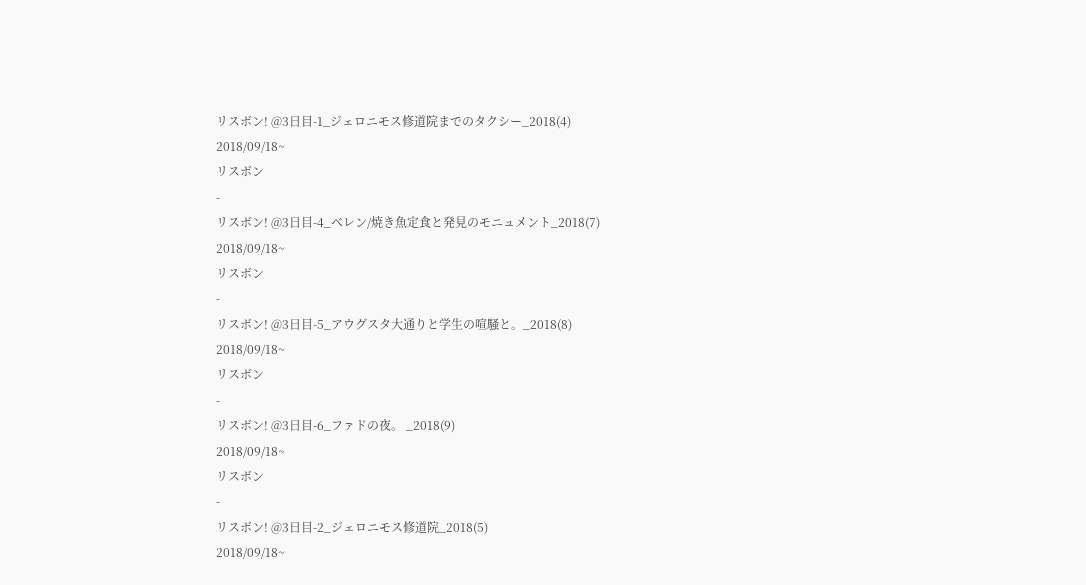リスボン! @3日目-1_ジェロニモス修道院までのタクシー_2018(4)
2018/09/18~
リスボン
-
リスボン! @3日目-4_ベレン/焼き魚定食と発見のモニュメント_2018(7)
2018/09/18~
リスボン
-
リスボン! @3日目-5_アウグスタ大通りと学生の喧騒と。_2018(8)
2018/09/18~
リスボン
-
リスボン! @3日目-6_ファドの夜。 _2018(9)
2018/09/18~
リスボン
-
リスボン! @3日目-2_ジェロニモス修道院_2018(5)
2018/09/18~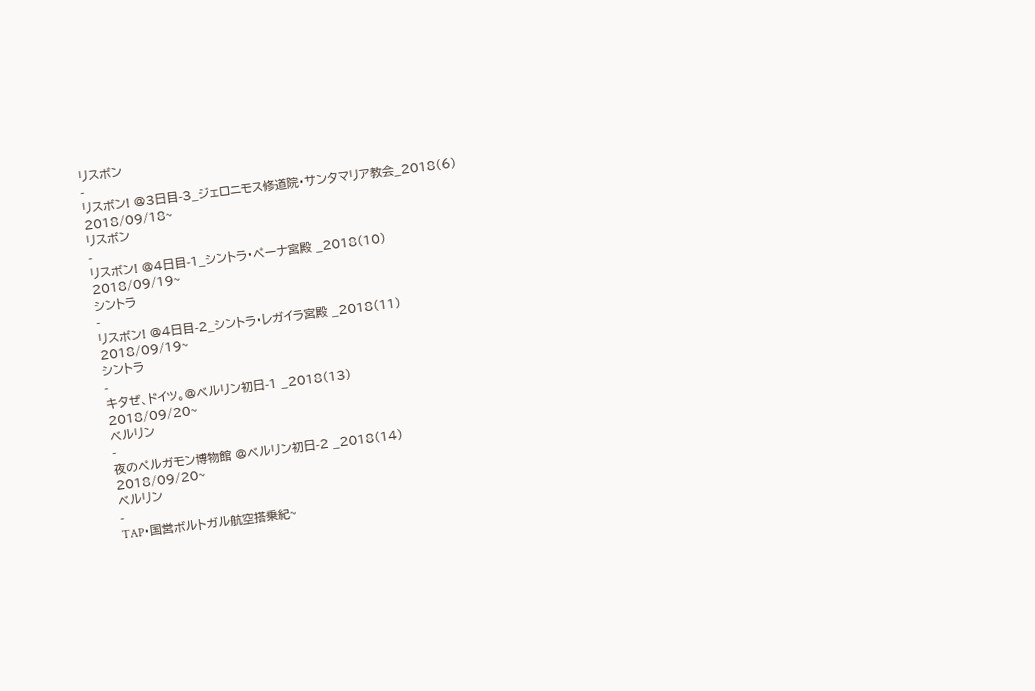リスボン
-
リスボン! @3日目-3_ジェロニモス修道院・サンタマリア教会_2018(6)
2018/09/18~
リスボン
-
リスボン! @4日目-1_シントラ・ペーナ宮殿 _2018(10)
2018/09/19~
シントラ
-
リスボン! @4日目-2_シントラ・レガイラ宮殿 _2018(11)
2018/09/19~
シントラ
-
キタぜ、ドイツ。@ベルリン初日-1 _2018(13)
2018/09/20~
ベルリン
-
夜のペルガモン博物館 @ベルリン初日-2 _2018(14)
2018/09/20~
ベルリン
-
TAP・国営ボルトガル航空搭乗紀~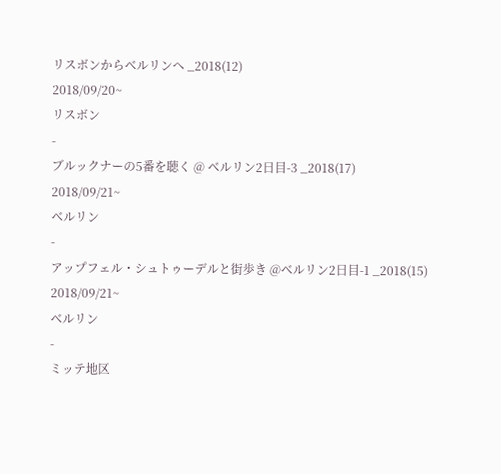リスボンからベルリンへ _2018(12)
2018/09/20~
リスボン
-
ブルックナーの5番を聴く @ ベルリン2日目-3 _2018(17)
2018/09/21~
ベルリン
-
アップフェル・シュトゥーデルと街歩き @ベルリン2日目-1 _2018(15)
2018/09/21~
ベルリン
-
ミッテ地区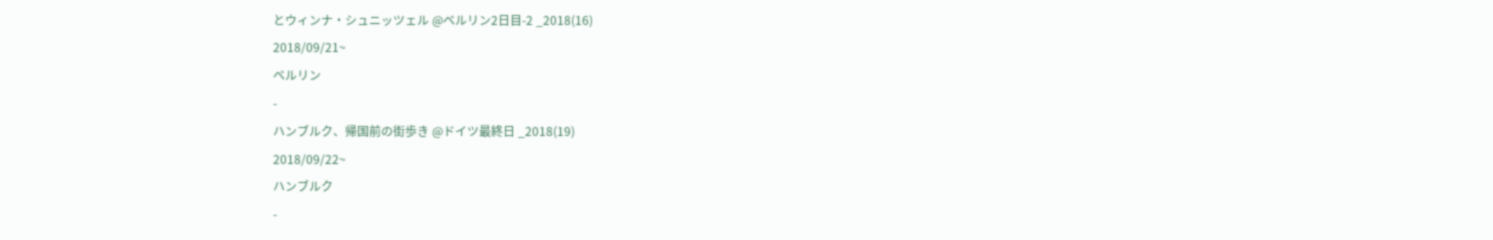とウィンナ・シュニッツェル @ベルリン2日目-2 _2018(16)
2018/09/21~
ベルリン
-
ハンブルク、帰国前の街歩き @ドイツ最終日 _2018(19)
2018/09/22~
ハンブルク
-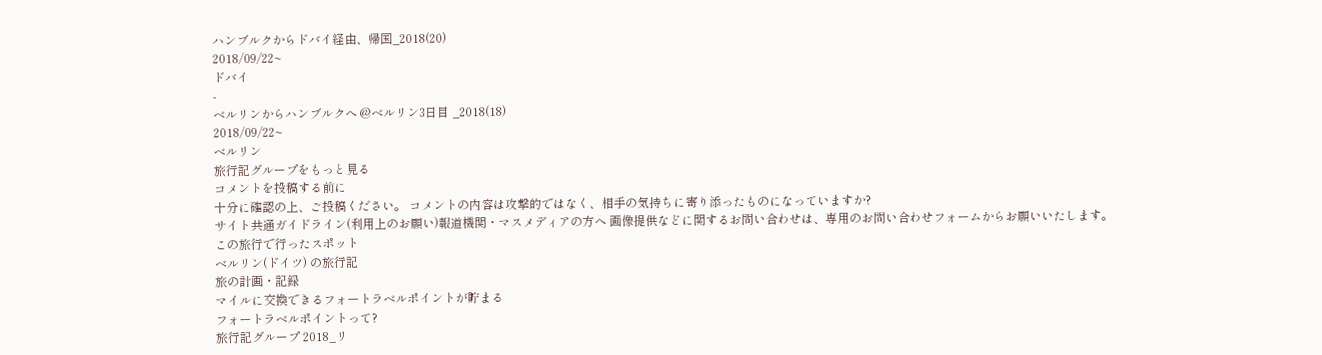ハンブルクからドバイ経由、帰国_2018(20)
2018/09/22~
ドバイ
-
ベルリンからハンブルクへ @ベルリン3日目 _2018(18)
2018/09/22~
ベルリン
旅行記グループをもっと見る
コメントを投稿する前に
十分に確認の上、ご投稿ください。 コメントの内容は攻撃的ではなく、相手の気持ちに寄り添ったものになっていますか?
サイト共通ガイドライン(利用上のお願い)報道機関・マスメディアの方へ 画像提供などに関するお問い合わせは、専用のお問い合わせフォームからお願いいたします。
この旅行で行ったスポット
ベルリン(ドイツ) の旅行記
旅の計画・記録
マイルに交換できるフォートラベルポイントが貯まる
フォートラベルポイントって?
旅行記グループ 2018_リ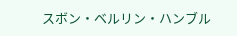スボン・ベルリン・ハンブル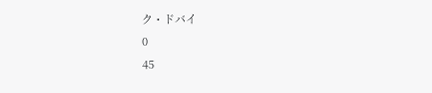ク・ドバイ
0
45